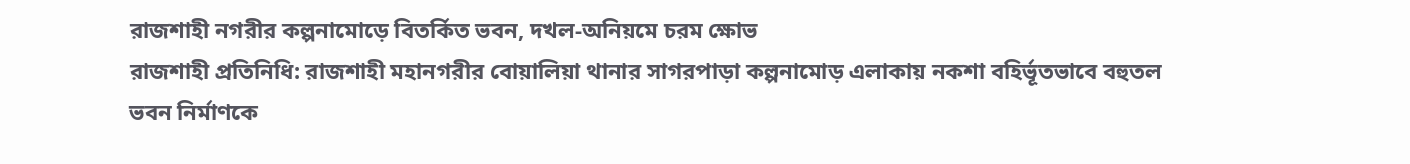রাজশাহী নগরীর কল্পনামোড়ে বিতর্কিত ভবন, দখল-অনিয়মে চরম ক্ষোভ
রাজশাহী প্রতিনিধি: রাজশাহী মহানগরীর বোয়ালিয়া থানার সাগরপাড়া কল্পনামোড় এলাকায় নকশা বহির্ভূতভাবে বহুতল ভবন নির্মাণকে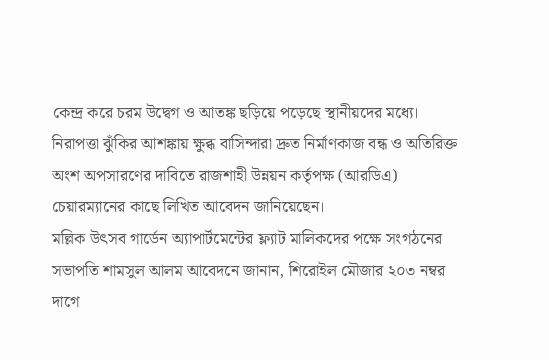কেন্দ্র করে চরম উদ্বেগ ও আতঙ্ক ছড়িয়ে পড়েছে স্থানীয়দের মধ্যে। নিরাপত্তা ঝুঁকির আশঙ্কায় ক্ষুব্ধ বাসিন্দারা দ্রুত নির্মাণকাজ বন্ধ ও অতিরিক্ত অংশ অপসারণের দাবিতে রাজশাহী উন্নয়ন কর্তৃপক্ষ (আরডিএ) চেয়ারম্যানের কাছে লিখিত আবেদন জানিয়েছেন।
মল্লিক উৎসব গার্ডেন অ্যাপার্টমেন্টের ফ্ল্যাট মালিকদের পক্ষে সংগঠনের সভাপতি শামসুল আলম আবেদনে জানান, শিরোইল মৌজার ২০৩ নম্বর দাগে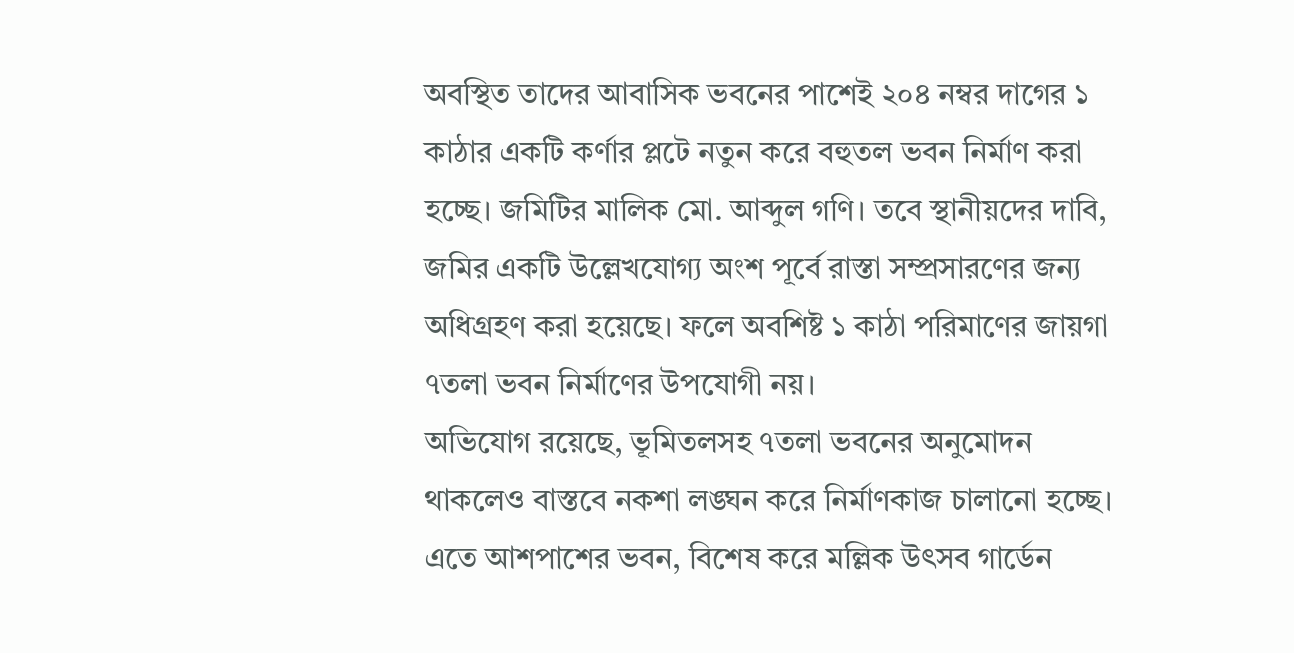অবস্থিত তাদের আবাসিক ভবনের পাশেই ২০৪ নম্বর দাগের ১ কাঠার একটি কর্ণার প্লটে নতুন করে বহুতল ভবন নির্মাণ করা হচ্ছে। জমিটির মালিক মো. আব্দুল গণি। তবে স্থানীয়দের দাবি, জমির একটি উল্লেখযোগ্য অংশ পূর্বে রাস্তা সম্প্রসারণের জন্য অধিগ্রহণ করা হয়েছে। ফলে অবশিষ্ট ১ কাঠা পরিমাণের জায়গা ৭তলা ভবন নির্মাণের উপযোগী নয়।
অভিযোগ রয়েছে, ভূমিতলসহ ৭তলা ভবনের অনুমোদন থাকলেও বাস্তবে নকশা লঙ্ঘন করে নির্মাণকাজ চালানো হচ্ছে। এতে আশপাশের ভবন, বিশেষ করে মল্লিক উৎসব গার্ডেন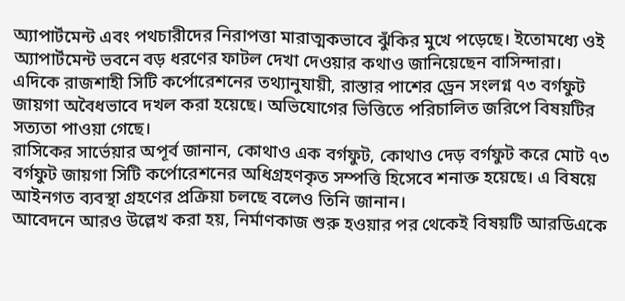অ্যাপার্টমেন্ট এবং পথচারীদের নিরাপত্তা মারাত্মকভাবে ঝুঁকির মুখে পড়েছে। ইতোমধ্যে ওই অ্যাপার্টমেন্ট ভবনে বড় ধরণের ফাটল দেখা দেওয়ার কথাও জানিয়েছেন বাসিন্দারা।
এদিকে রাজশাহী সিটি কর্পোরেশনের তথ্যানুযায়ী, রাস্তার পাশের ড্রেন সংলগ্ন ৭৩ বর্গফুট জায়গা অবৈধভাবে দখল করা হয়েছে। অভিযোগের ভিত্তিতে পরিচালিত জরিপে বিষয়টির সত্যতা পাওয়া গেছে।
রাসিকের সার্ভেয়ার অপূর্ব জানান, কোথাও এক বর্গফুট, কোথাও দেড় বর্গফুট করে মোট ৭৩ বর্গফুট জায়গা সিটি কর্পোরেশনের অধিগ্রহণকৃত সম্পত্তি হিসেবে শনাক্ত হয়েছে। এ বিষয়ে আইনগত ব্যবস্থা গ্রহণের প্রক্রিয়া চলছে বলেও তিনি জানান।
আবেদনে আরও উল্লেখ করা হয়, নির্মাণকাজ শুরু হওয়ার পর থেকেই বিষয়টি আরডিএকে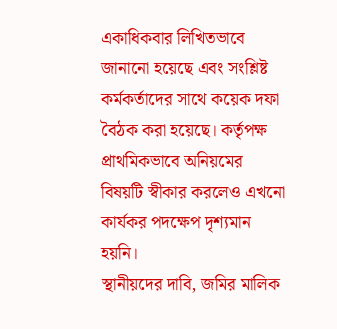একাধিকবার লিখিতভাবে জানানো হয়েছে এবং সংশ্লিষ্ট কর্মকর্তাদের সাথে কয়েক দফা বৈঠক করা হয়েছে। কর্তৃপক্ষ প্রাথমিকভাবে অনিয়মের বিষয়টি স্বীকার করলেও এখনো কার্যকর পদক্ষেপ দৃশ্যমান হয়নি।
স্থানীয়দের দাবি, জমির মালিক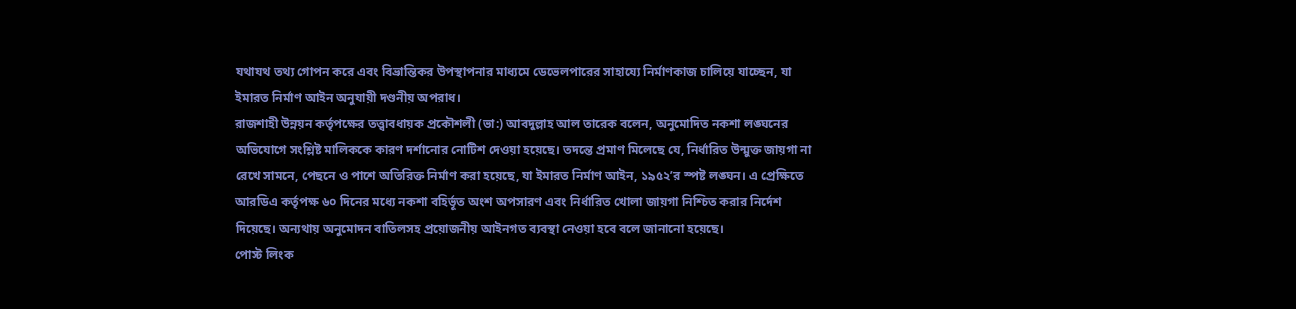যথাযথ তথ্য গোপন করে এবং বিভ্রান্তিকর উপস্থাপনার মাধ্যমে ডেভেলপারের সাহায্যে নির্মাণকাজ চালিয়ে যাচ্ছেন, যা ইমারত নির্মাণ আইন অনুযায়ী দণ্ডনীয় অপরাধ।
রাজশাহী উন্নয়ন কর্তৃপক্ষের তত্ত্বাবধায়ক প্রকৌশলী (ভা:) আবদুল্লাহ আল তারেক বলেন, অনুমোদিত নকশা লঙ্ঘনের অভিযোগে সংশ্লিষ্ট মালিককে কারণ দর্শানোর নোটিশ দেওয়া হয়েছে। তদন্তে প্রমাণ মিলেছে যে, নির্ধারিত উন্মুক্ত জায়গা না রেখে সামনে, পেছনে ও পাশে অতিরিক্ত নির্মাণ করা হয়েছে, যা ইমারত নির্মাণ আইন, ১৯৫২’র স্পষ্ট লঙ্ঘন। এ প্রেক্ষিতে আরডিএ কর্তৃপক্ষ ৬০ দিনের মধ্যে নকশা বহির্ভূত অংশ অপসারণ এবং নির্ধারিত খোলা জায়গা নিশ্চিত করার নির্দেশ দিয়েছে। অন্যথায় অনুমোদন বাতিলসহ প্রয়োজনীয় আইনগত ব্যবস্থা নেওয়া হবে বলে জানানো হয়েছে।
পোস্ট লিংক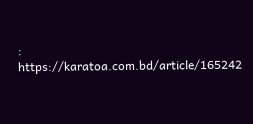: https://karatoa.com.bd/article/165242